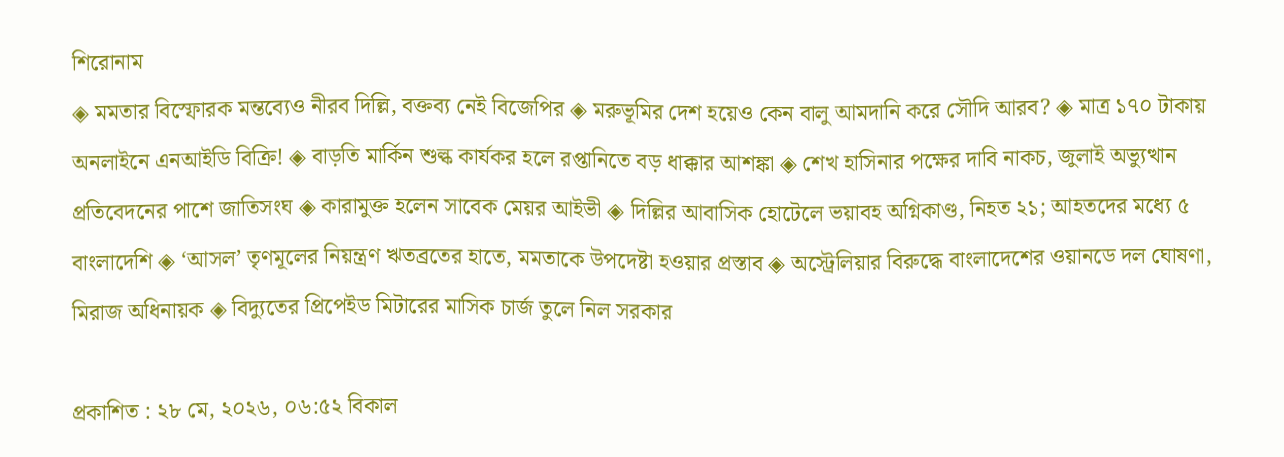শিরোনাম
◈ মমতার বিস্ফোরক মন্তব্যেও নীরব দিল্লি, বক্তব্য নেই বিজেপির ◈ মরুভূমির দেশ হয়েও কেন বালু আমদানি করে সৌদি আরব? ◈ মাত্র ১৭০ টাকায় অনলাইনে এনআইডি বিক্রি! ◈ বাড়তি মার্কিন শুল্ক কার্যকর হলে রপ্তানিতে বড় ধাক্কার আশঙ্কা ◈ শেখ হাসিনার পক্ষের দাবি নাকচ, জুলাই অভ্যুত্থান প্রতিবেদনের পাশে জাতিসংঘ ◈ কারামুক্ত হলেন সাবেক মেয়র আইভী ◈ দিল্লির আবাসিক হোটেলে ভয়াবহ অগ্নিকাণ্ড, নিহত ২১; আহতদের মধ্যে ৫ বাংলাদেশি ◈ ‘আসল’ তৃণমূলের নিয়ন্ত্রণ ঋতব্রতের হাতে, মমতাকে উপদেষ্টা হওয়ার প্রস্তাব ◈ অস্ট্রেলিয়ার বিরু‌দ্ধে বাংলা‌দে‌শের ওয়ান‌ডে দল ঘোষণা, মিরাজ অ‌ধিনায়ক ◈ বিদ্যুতের প্রিপেইড মিটারের মাসিক চার্জ তুলে নিল সরকার

প্রকাশিত : ২৮ মে, ২০২৬, ০৬:৫২ বিকাল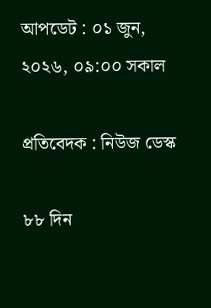আপডেট : ০১ জুন, ২০২৬, ০৯:০০ সকাল

প্রতিবেদক : নিউজ ডেস্ক

৮৮ দিন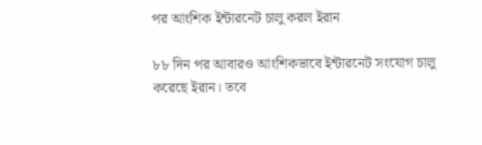পর আংশিক ইন্টারনেট চালু করল ইরান

৮৮ দিন পর আবারও আংশিকভাবে ইন্টারনেট সংযোগ চালু করেছে ইরান। তবে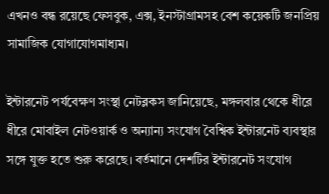এখনও বন্ধ রয়েছে ফেসবুক, এক্স, ইনস্টাগ্রামসহ বেশ কয়েকটি জনপ্রিয় সামাজিক যোগাযোগমাধ্যম।

ইন্টারনেট পর্যবেক্ষণ সংস্থা নেটব্লকস জানিয়েছে, মঙ্গলবার থেকে ধীরে ধীরে মোবাইল নেটওয়ার্ক ও অন্যান্য সংযোগ বৈশ্বিক ইন্টারনেট ব্যবস্থার সঙ্গে যুক্ত হতে শুরু করেছে। বর্তমানে দেশটির ইন্টারনেট সংযোগ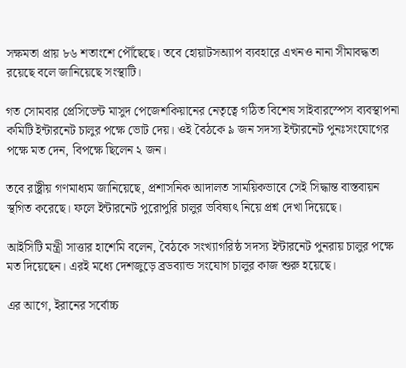সক্ষমতা প্রায় ৮৬ শতাংশে পৌঁছেছে। তবে হোয়াটসঅ্যাপ ব্যবহারে এখনও নানা সীমাবদ্ধতা রয়েছে বলে জানিয়েছে সংস্থাটি।

গত সোমবার প্রেসিডেন্ট মাসুদ পেজেশকিয়ানের নেতৃত্বে গঠিত বিশেষ সাইবারস্পেস ব্যবস্থাপনা কমিটি ইন্টারনেট চালুর পক্ষে ভোট দেয়। ওই বৈঠকে ৯ জন সদস্য ইন্টারনেট পুনঃসংযোগের পক্ষে মত দেন, বিপক্ষে ছিলেন ২ জন।

তবে রাষ্ট্রীয় গণমাধ্যম জানিয়েছে, প্রশাসনিক আদালত সাময়িকভাবে সেই সিদ্ধান্ত বাস্তবায়ন স্থগিত করেছে। ফলে ইন্টারনেট পুরোপুরি চালুর ভবিষ্যৎ নিয়ে প্রশ্ন দেখা দিয়েছে।

আইসিটি মন্ত্রী সাত্তার হাশেমি বলেন, বৈঠকে সংখ্যাগরিষ্ঠ সদস্য ইন্টারনেট পুনরায় চালুর পক্ষে মত দিয়েছেন। এরই মধ্যে দেশজুড়ে ব্রডব্যান্ড সংযোগ চালুর কাজ শুরু হয়েছে।

এর আগে, ইরানের সর্বোচ্চ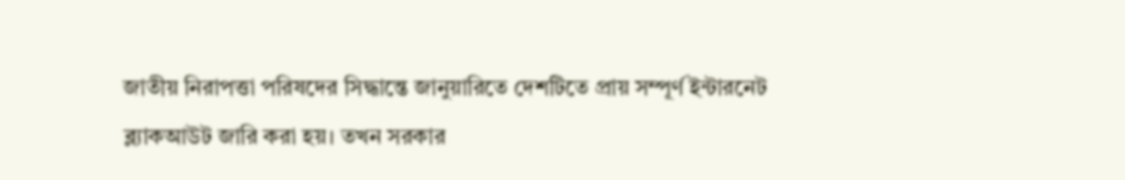জাতীয় নিরাপত্তা পরিষদের সিদ্ধান্তে জানুয়ারিতে দেশটিতে প্রায় সম্পূর্ণ ইন্টারনেট ব্ল্যাকআউট জারি করা হয়। তখন সরকার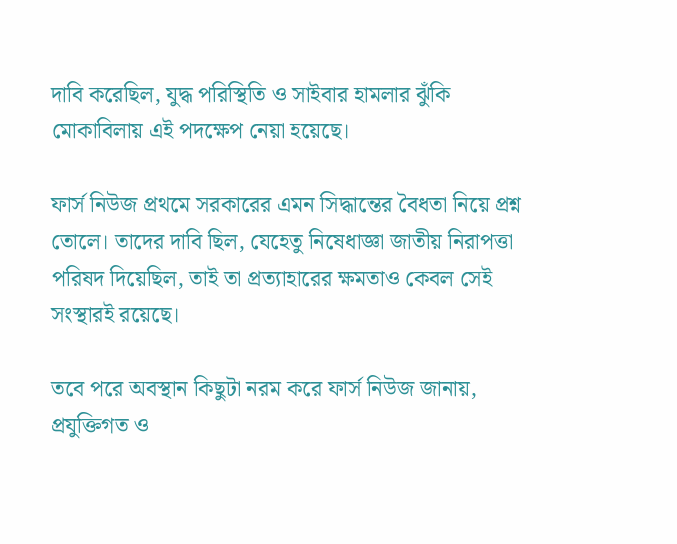দাবি করেছিল, যুদ্ধ পরিস্থিতি ও সাইবার হামলার ঝুঁকি মোকাবিলায় এই পদক্ষেপ নেয়া হয়েছে।

ফার্স নিউজ প্রথমে সরকারের এমন সিদ্ধান্তের বৈধতা নিয়ে প্রশ্ন তোলে। তাদের দাবি ছিল, যেহেতু নিষেধাজ্ঞা জাতীয় নিরাপত্তা পরিষদ দিয়েছিল, তাই তা প্রত্যাহারের ক্ষমতাও কেবল সেই সংস্থারই রয়েছে।

তবে পরে অবস্থান কিছুটা নরম করে ফার্স নিউজ জানায়, প্রযুক্তিগত ও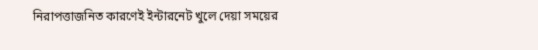নিরাপত্তাজনিত কারণেই ইন্টারনেট খুলে দেয়া সময়ের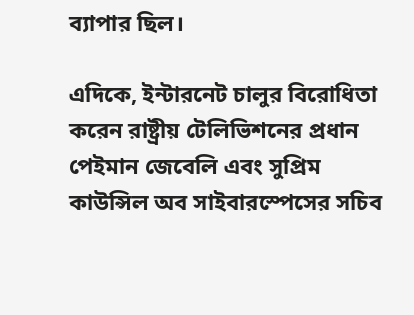ব্যাপার ছিল।

এদিকে, ইন্টারনেট চালুর বিরোধিতা করেন রাষ্ট্রীয় টেলিভিশনের প্রধান পেইমান জেবেলি এবং সুপ্রিম কাউন্সিল অব সাইবারস্পেসের সচিব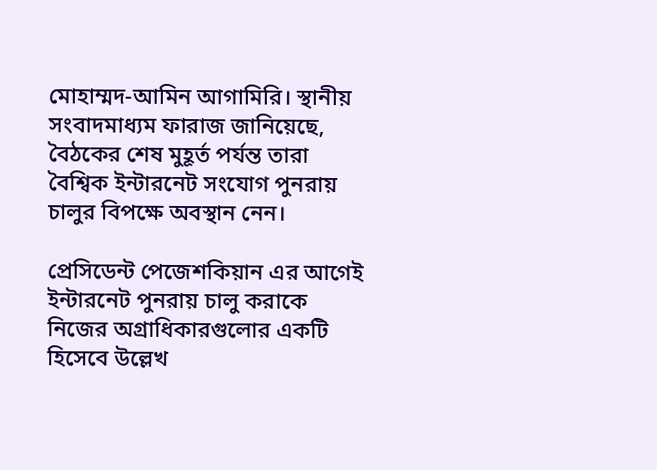মোহাম্মদ-আমিন আগামিরি। স্থানীয় সংবাদমাধ্যম ফারাজ জানিয়েছে, বৈঠকের শেষ মুহূর্ত পর্যন্ত তারা বৈশ্বিক ইন্টারনেট সংযোগ পুনরায় চালুর বিপক্ষে অবস্থান নেন।

প্রেসিডেন্ট পেজেশকিয়ান এর আগেই ইন্টারনেট পুনরায় চালু করাকে নিজের অগ্রাধিকারগুলোর একটি হিসেবে উল্লেখ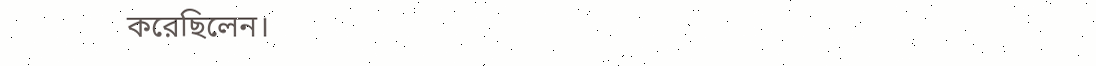করেছিলেন।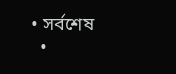• সর্বশেষ
  •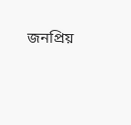জনপ্রিয়